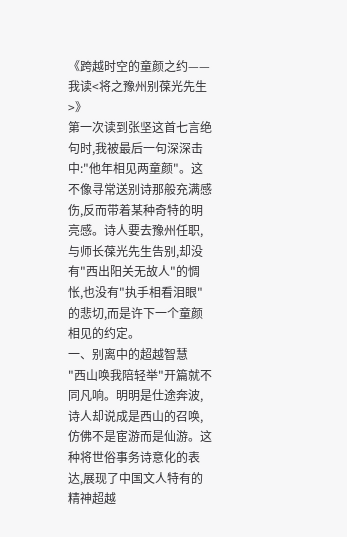《跨越时空的童颜之约——我读<将之豫州别葆光先生>》
第一次读到张坚这首七言绝句时,我被最后一句深深击中:"他年相见两童颜"。这不像寻常送别诗那般充满感伤,反而带着某种奇特的明亮感。诗人要去豫州任职,与师长葆光先生告别,却没有"西出阳关无故人"的惆怅,也没有"执手相看泪眼"的悲切,而是许下一个童颜相见的约定。
一、别离中的超越智慧
"西山唤我陪轻举"开篇就不同凡响。明明是仕途奔波,诗人却说成是西山的召唤,仿佛不是宦游而是仙游。这种将世俗事务诗意化的表达,展现了中国文人特有的精神超越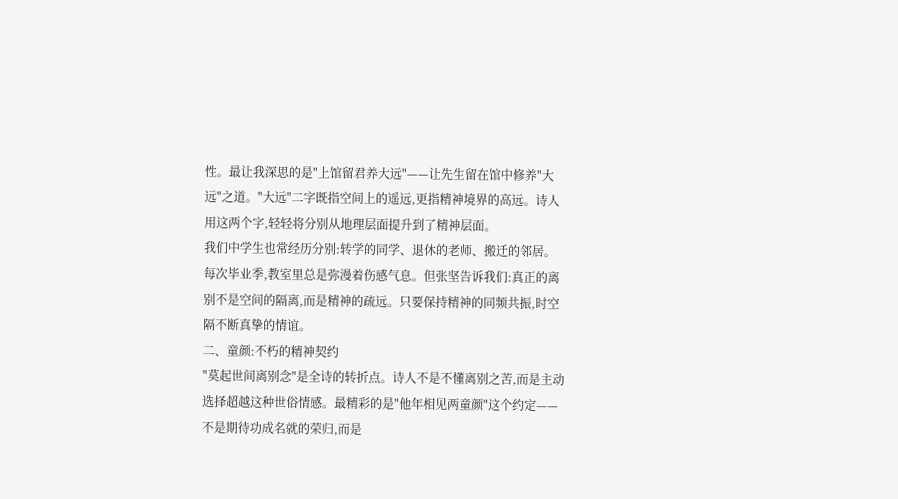性。最让我深思的是"上馆留君养大远"——让先生留在馆中修养"大远"之道。"大远"二字既指空间上的遥远,更指精神境界的高远。诗人用这两个字,轻轻将分别从地理层面提升到了精神层面。
我们中学生也常经历分别:转学的同学、退休的老师、搬迁的邻居。每次毕业季,教室里总是弥漫着伤感气息。但张坚告诉我们:真正的离别不是空间的隔离,而是精神的疏远。只要保持精神的同频共振,时空隔不断真挚的情谊。
二、童颜:不朽的精神契约
"莫起世间离别念"是全诗的转折点。诗人不是不懂离别之苦,而是主动选择超越这种世俗情感。最精彩的是"他年相见两童颜"这个约定——不是期待功成名就的荣归,而是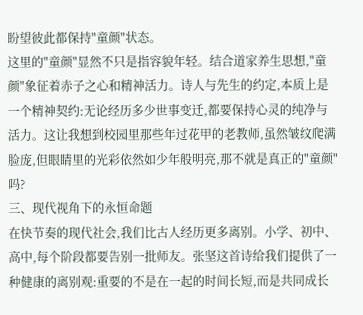盼望彼此都保持"童颜"状态。
这里的"童颜"显然不只是指容貌年轻。结合道家养生思想,"童颜"象征着赤子之心和精神活力。诗人与先生的约定,本质上是一个精神契约:无论经历多少世事变迁,都要保持心灵的纯净与活力。这让我想到校园里那些年过花甲的老教师,虽然皱纹爬满脸庞,但眼睛里的光彩依然如少年般明亮,那不就是真正的"童颜"吗?
三、现代视角下的永恒命题
在快节奏的现代社会,我们比古人经历更多离别。小学、初中、高中,每个阶段都要告别一批师友。张坚这首诗给我们提供了一种健康的离别观:重要的不是在一起的时间长短,而是共同成长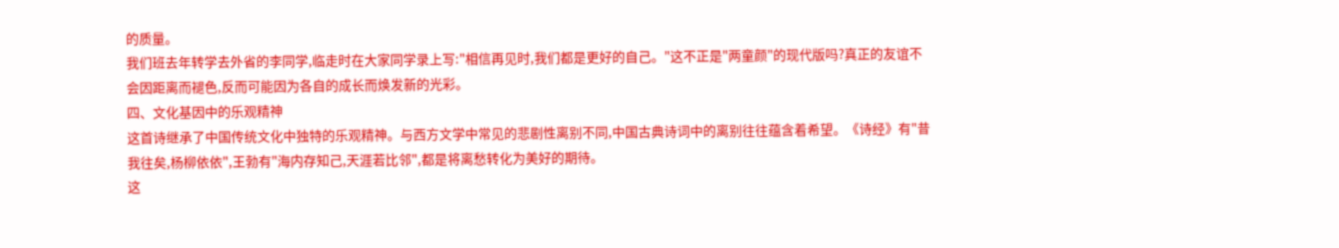的质量。
我们班去年转学去外省的李同学,临走时在大家同学录上写:"相信再见时,我们都是更好的自己。"这不正是"两童颜"的现代版吗?真正的友谊不会因距离而褪色,反而可能因为各自的成长而焕发新的光彩。
四、文化基因中的乐观精神
这首诗继承了中国传统文化中独特的乐观精神。与西方文学中常见的悲剧性离别不同,中国古典诗词中的离别往往蕴含着希望。《诗经》有"昔我往矣,杨柳依依",王勃有"海内存知己,天涯若比邻",都是将离愁转化为美好的期待。
这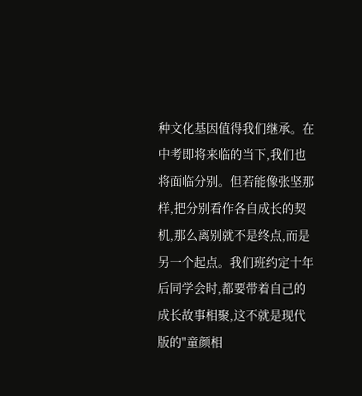种文化基因值得我们继承。在中考即将来临的当下,我们也将面临分别。但若能像张坚那样,把分别看作各自成长的契机,那么离别就不是终点,而是另一个起点。我们班约定十年后同学会时,都要带着自己的成长故事相聚,这不就是现代版的"童颜相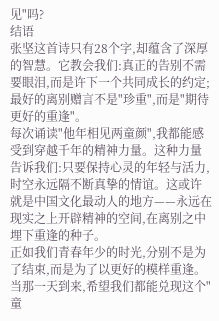见"吗?
结语
张坚这首诗只有28个字,却蕴含了深厚的智慧。它教会我们:真正的告别不需要眼泪,而是许下一个共同成长的约定;最好的离别赠言不是"珍重",而是"期待更好的重逢"。
每次诵读"他年相见两童颜",我都能感受到穿越千年的精神力量。这种力量告诉我们:只要保持心灵的年轻与活力,时空永远隔不断真挚的情谊。这或许就是中国文化最动人的地方——永远在现实之上开辟精神的空间,在离别之中埋下重逢的种子。
正如我们青春年少的时光,分别不是为了结束,而是为了以更好的模样重逢。当那一天到来,希望我们都能兑现这个"童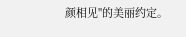颜相见"的美丽约定。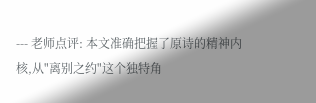--- 老师点评: 本文准确把握了原诗的精神内核,从"离别之约"这个独特角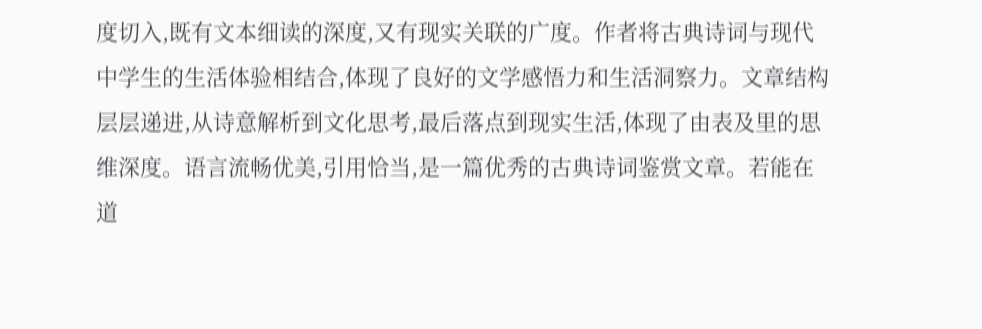度切入,既有文本细读的深度,又有现实关联的广度。作者将古典诗词与现代中学生的生活体验相结合,体现了良好的文学感悟力和生活洞察力。文章结构层层递进,从诗意解析到文化思考,最后落点到现实生活,体现了由表及里的思维深度。语言流畅优美,引用恰当,是一篇优秀的古典诗词鉴赏文章。若能在道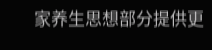家养生思想部分提供更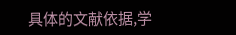具体的文献依据,学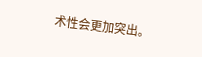术性会更加突出。